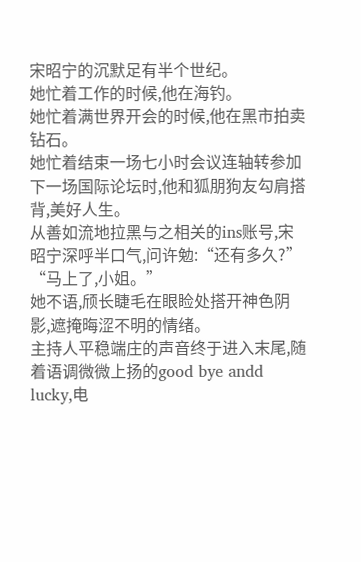宋昭宁的沉默足有半个世纪。
她忙着工作的时候,他在海钓。
她忙着满世界开会的时候,他在黑市拍卖钻石。
她忙着结束一场七小时会议连轴转参加下一场国际论坛时,他和狐朋狗友勾肩搭背,美好人生。
从善如流地拉黑与之相关的ins账号,宋昭宁深呼半口气,问许勉:“还有多久?”
“马上了,小姐。”
她不语,颀长睫毛在眼睑处搭开神色阴影,遮掩晦涩不明的情绪。
主持人平稳端庄的声音终于进入末尾,随着语调微微上扬的good bye andd lucky,电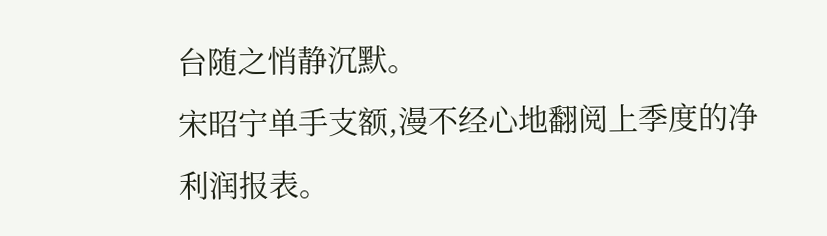台随之悄静沉默。
宋昭宁单手支额,漫不经心地翻阅上季度的净利润报表。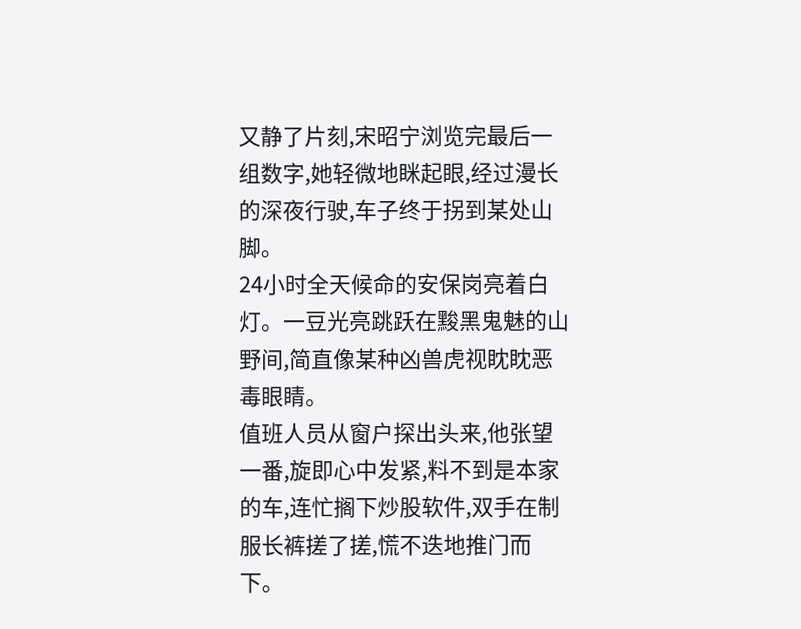又静了片刻,宋昭宁浏览完最后一组数字,她轻微地眯起眼,经过漫长的深夜行驶,车子终于拐到某处山脚。
24小时全天候命的安保岗亮着白灯。一豆光亮跳跃在黢黑鬼魅的山野间,简直像某种凶兽虎视眈眈恶毒眼睛。
值班人员从窗户探出头来,他张望一番,旋即心中发紧,料不到是本家的车,连忙搁下炒股软件,双手在制服长裤搓了搓,慌不迭地推门而下。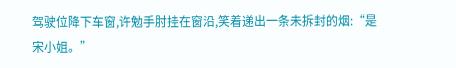驾驶位降下车窗,许勉手肘挂在窗沿,笑着递出一条未拆封的烟:“是宋小姐。”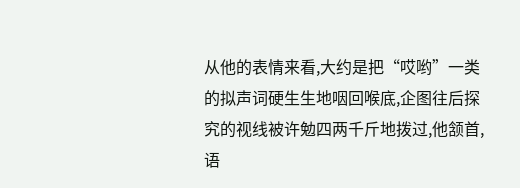从他的表情来看,大约是把“哎哟”一类的拟声词硬生生地咽回喉底,企图往后探究的视线被许勉四两千斤地拨过,他颔首,语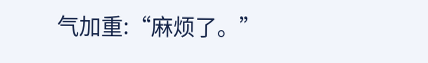气加重:“麻烦了。”